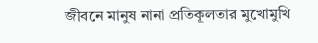জীবনে মানুষ নানা প্রতিকূলতার মুখোমুখি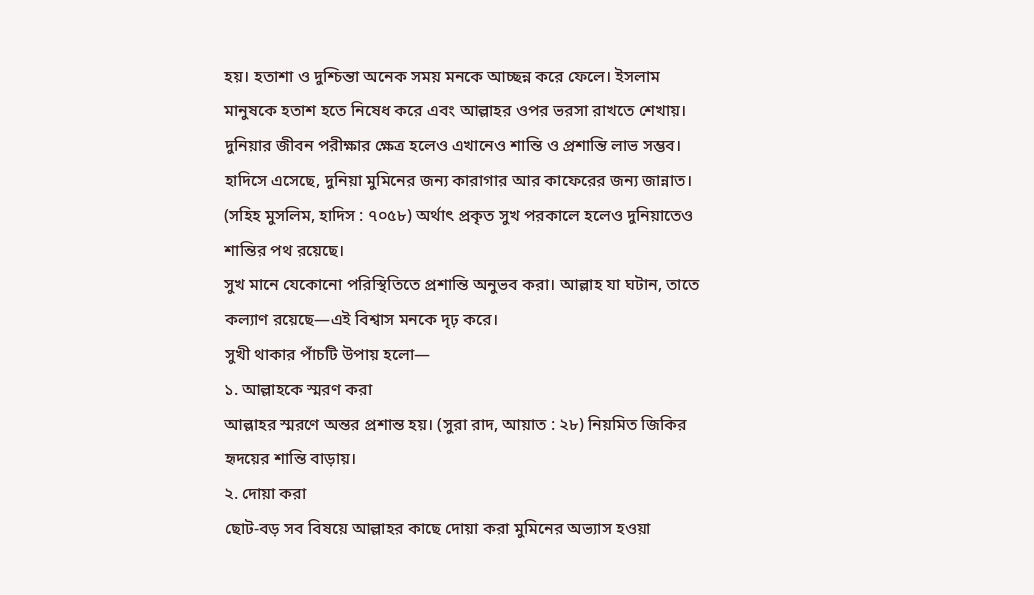হয়। হতাশা ও দুশ্চিন্তা অনেক সময় মনকে আচ্ছন্ন করে ফেলে। ইসলাম মানুষকে হতাশ হতে নিষেধ করে এবং আল্লাহর ওপর ভরসা রাখতে শেখায়। দুনিয়ার জীবন পরীক্ষার ক্ষেত্র হলেও এখানেও শান্তি ও প্রশান্তি লাভ সম্ভব।
হাদিসে এসেছে, দুনিয়া মুমিনের জন্য কারাগার আর কাফেরের জন্য জান্নাত। (সহিহ মুসলিম, হাদিস : ৭০৫৮) অর্থাৎ প্রকৃত সুখ পরকালে হলেও দুনিয়াতেও শান্তির পথ রয়েছে।
সুখ মানে যেকোনো পরিস্থিতিতে প্রশান্তি অনুভব করা। আল্লাহ যা ঘটান, তাতে কল্যাণ রয়েছে—এই বিশ্বাস মনকে দৃঢ় করে।
সুখী থাকার পাঁচটি উপায় হলো—
১. আল্লাহকে স্মরণ করা
আল্লাহর স্মরণে অন্তর প্রশান্ত হয়। (সুরা রাদ, আয়াত : ২৮) নিয়মিত জিকির হৃদয়ের শান্তি বাড়ায়।
২. দোয়া করা
ছোট-বড় সব বিষয়ে আল্লাহর কাছে দোয়া করা মুমিনের অভ্যাস হওয়া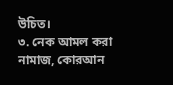উচিত।
৩. নেক আমল করা
নামাজ, কোরআন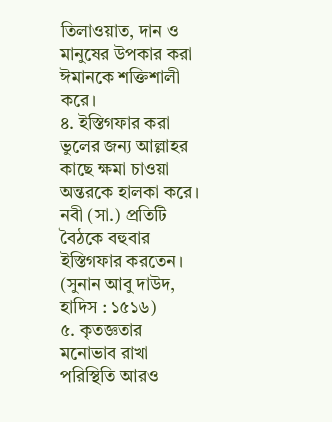তিলাওয়াত, দান ও মানুষের উপকার করা ঈমানকে শক্তিশালী করে।
৪. ইস্তিগফার করা
ভুলের জন্য আল্লাহর কাছে ক্ষমা চাওয়া অন্তরকে হালকা করে। নবী (সা.) প্রতিটি বৈঠকে বহুবার ইস্তিগফার করতেন। (সুনান আবু দাউদ, হাদিস : ১৫১৬)
৫. কৃতজ্ঞতার মনোভাব রাখা
পরিস্থিতি আরও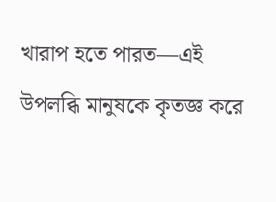খারাপ হতে পারত—এই উপলব্ধি মানুষকে কৃতজ্ঞ করে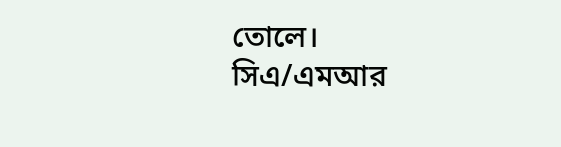তোলে।
সিএ/এমআর